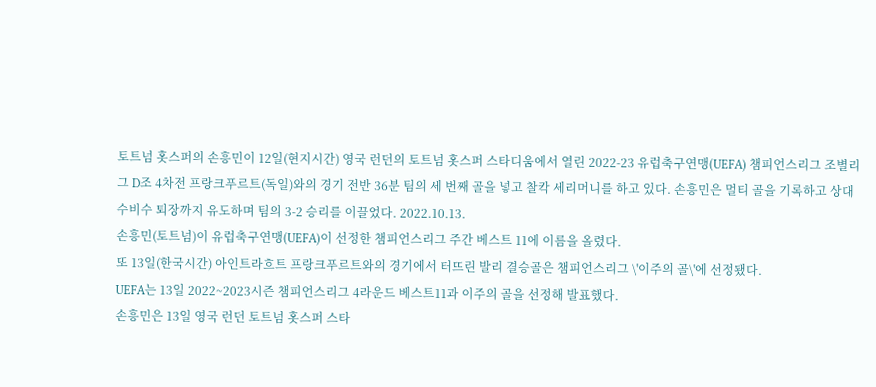토트넘 홋스퍼의 손흥민이 12일(현지시간) 영국 런던의 토트넘 홋스퍼 스타디움에서 열린 2022-23 유럽축구연맹(UEFA) 챔피언스리그 조별리그 D조 4차전 프랑크푸르트(독일)와의 경기 전반 36분 팀의 세 번째 골을 넣고 찰칵 세리머니를 하고 있다. 손흥민은 멀티 골을 기록하고 상대 수비수 퇴장까지 유도하며 팀의 3-2 승리를 이끌었다. 2022.10.13.
손흥민(토트넘)이 유럽축구연맹(UEFA)이 선정한 챔피언스리그 주간 베스트 11에 이름을 올렸다.
또 13일(한국시간) 아인트라흐트 프랑크푸르트와의 경기에서 터뜨린 발리 결승골은 챔피언스리그 \'이주의 골\'에 선정됐다.
UEFA는 13일 2022~2023시즌 챔피언스리그 4라운드 베스트11과 이주의 골을 선정해 발표했다.
손흥민은 13일 영국 런던 토트넘 홋스퍼 스타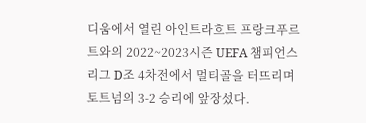디움에서 열린 아인트라흐트 프랑크푸르트와의 2022~2023시즌 UEFA 챔피언스리그 D조 4차전에서 멀티골을 터뜨리며 토트넘의 3-2 승리에 앞장섰다.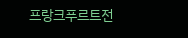프랑크푸르트전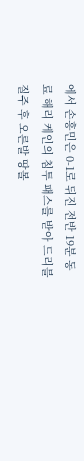에서 손흥민은 0-1로 뒤진 전반 19분 동료 해리 케인의 침투 패스를 받아 드리블 질주 후 오른발 땅볼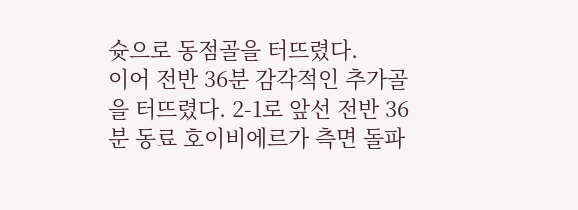슛으로 동점골을 터뜨렸다.
이어 전반 36분 감각적인 추가골을 터뜨렸다. 2-1로 앞선 전반 36분 동료 호이비에르가 측면 돌파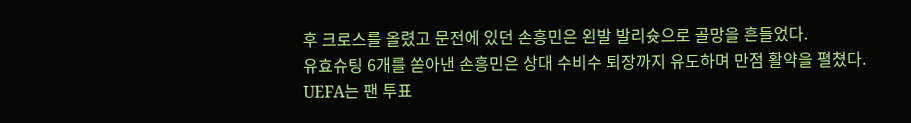후 크로스를 올렸고 문전에 있던 손흥민은 왼발 발리슛으로 골망을 흔들었다.
유효슈팅 6개를 쏟아낸 손흥민은 상대 수비수 퇴장까지 유도하며 만점 활약을 펼쳤다.
UEFA는 팬 투표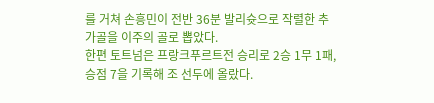를 거쳐 손흥민이 전반 36분 발리슛으로 작렬한 추가골을 이주의 골로 뽑았다.
한편 토트넘은 프랑크푸르트전 승리로 2승 1무 1패, 승점 7을 기록해 조 선두에 올랐다.